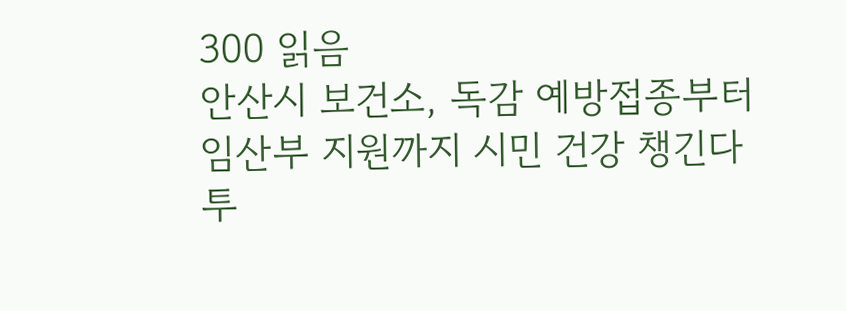300 읽음
안산시 보건소, 독감 예방접종부터 임산부 지원까지 시민 건강 챙긴다
투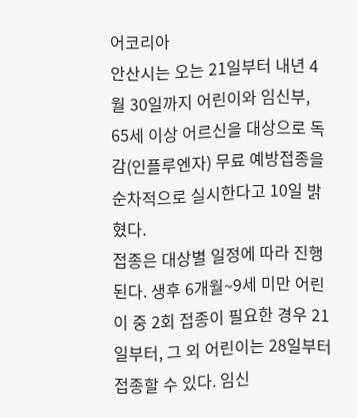어코리아
안산시는 오는 21일부터 내년 4월 30일까지 어린이와 임신부, 65세 이상 어르신을 대상으로 독감(인플루엔자) 무료 예방접종을 순차적으로 실시한다고 10일 밝혔다.
접종은 대상별 일정에 따라 진행된다. 생후 6개월~9세 미만 어린이 중 2회 접종이 필요한 경우 21일부터, 그 외 어린이는 28일부터 접종할 수 있다. 임신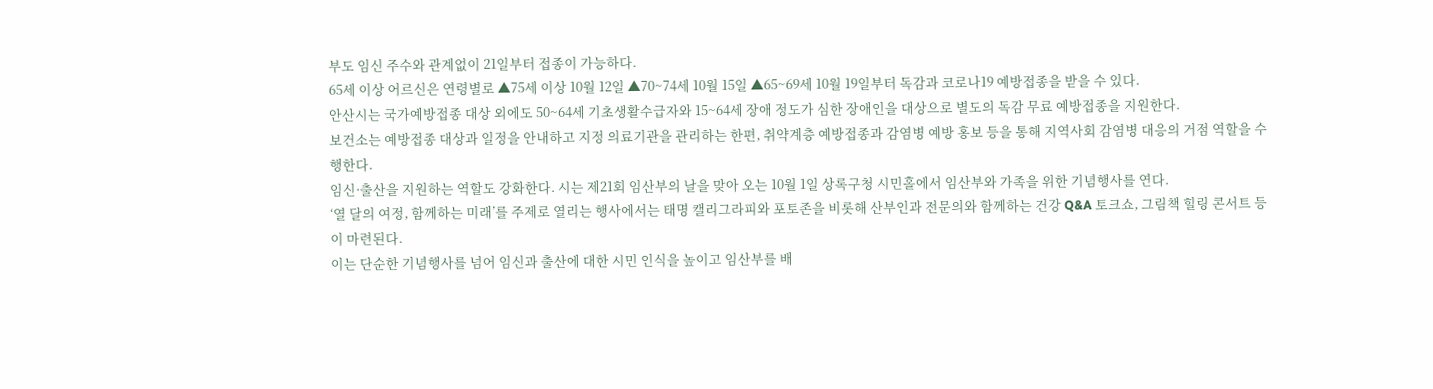부도 임신 주수와 관계없이 21일부터 접종이 가능하다.
65세 이상 어르신은 연령별로 ▲75세 이상 10월 12일 ▲70~74세 10월 15일 ▲65~69세 10월 19일부터 독감과 코로나19 예방접종을 받을 수 있다.
안산시는 국가예방접종 대상 외에도 50~64세 기초생활수급자와 15~64세 장애 정도가 심한 장애인을 대상으로 별도의 독감 무료 예방접종을 지원한다.
보건소는 예방접종 대상과 일정을 안내하고 지정 의료기관을 관리하는 한편, 취약계층 예방접종과 감염병 예방 홍보 등을 통해 지역사회 감염병 대응의 거점 역할을 수행한다.
임신·출산을 지원하는 역할도 강화한다. 시는 제21회 임산부의 날을 맞아 오는 10월 1일 상록구청 시민홀에서 임산부와 가족을 위한 기념행사를 연다.
‘열 달의 여정, 함께하는 미래’를 주제로 열리는 행사에서는 태명 캘리그라피와 포토존을 비롯해 산부인과 전문의와 함께하는 건강 Q&A 토크쇼, 그림책 힐링 콘서트 등이 마련된다.
이는 단순한 기념행사를 넘어 임신과 출산에 대한 시민 인식을 높이고 임산부를 배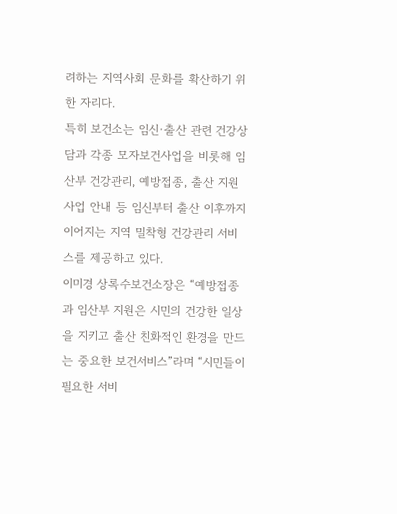려하는 지역사회 문화를 확산하기 위한 자리다.
특히 보건소는 임신·출산 관련 건강상담과 각종 모자보건사업을 비롯해 임산부 건강관리, 예방접종, 출산 지원사업 안내 등 임신부터 출산 이후까지 이어지는 지역 밀착형 건강관리 서비스를 제공하고 있다.
이미경 상록수보건소장은 “예방접종과 임산부 지원은 시민의 건강한 일상을 지키고 출산 친화적인 환경을 만드는 중요한 보건서비스”라며 “시민들이 필요한 서비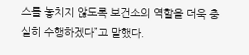스를 놓치지 않도록 보건소의 역할을 더욱 충실히 수행하겠다”고 말했다.